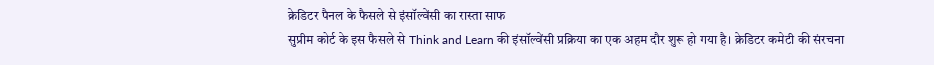क्रेडिटर पैनल के फैसले से इंसॉल्वेंसी का रास्ता साफ
सुप्रीम कोर्ट के इस फैसले से Think and Learn की इंसॉल्वेंसी प्रक्रिया का एक अहम दौर शुरू हो गया है। क्रेडिटर कमेटी की संरचना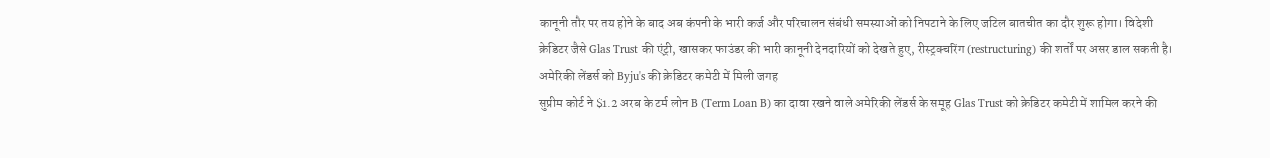कानूनी तौर पर तय होने के बाद अब कंपनी के भारी कर्ज और परिचालन संबंधी समस्याओं को निपटाने के लिए जटिल बातचीत का दौर शुरू होगा। विदेशी क्रेडिटर जैसे Glas Trust की एंट्री, खासकर फाउंडर की भारी कानूनी देनदारियों को देखते हुए, रीस्ट्रक्चरिंग (restructuring) की शर्तों पर असर डाल सकती है।
अमेरिकी लेंडर्स को Byju's की क्रेडिटर कमेटी में मिली जगह
सुप्रीम कोर्ट ने $1.2 अरब के टर्म लोन B (Term Loan B) का दावा रखने वाले अमेरिकी लेंडर्स के समूह Glas Trust को क्रेडिटर कमेटी में शामिल करने की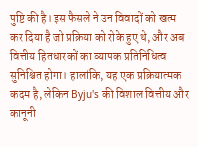पुष्टि की है। इस फैसले ने उन विवादों को खत्म कर दिया है जो प्रक्रिया को रोके हुए थे, और अब वित्तीय हितधारकों का व्यापक प्रतिनिधित्व सुनिश्चित होगा। हालांकि, यह एक प्रक्रियात्मक कदम है, लेकिन Byju's की विशाल वित्तीय और कानूनी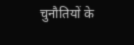चुनौतियों के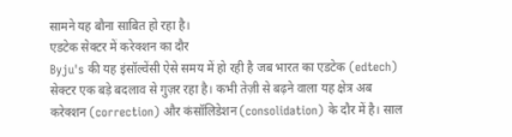सामने यह बौना साबित हो रहा है।
एडटेक सेक्टर में करेक्शन का दौर
Byju's की यह इंसॉल्वेंसी ऐसे समय में हो रही है जब भारत का एडटेक (edtech) सेक्टर एक बड़े बदलाव से गुज़र रहा है। कभी तेज़ी से बढ़ने वाला यह क्षेत्र अब करेक्शन (correction) और कंसॉलिडेशन (consolidation) के दौर में है। साल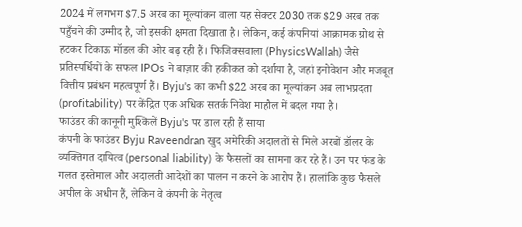2024 में लगभग $7.5 अरब का मूल्यांकन वाला यह सेक्टर 2030 तक $29 अरब तक पहुँचने की उम्मीद है, जो इसकी क्षमता दिखाता है। लेकिन, कई कंपनियां आक्रामक ग्रोथ से हटकर टिकाऊ मॉडल की ओर बढ़ रही हैं। फिजिक्सवाला (PhysicsWallah) जैसे प्रतिस्पर्धियों के सफल IPOs ने बाज़ार की हकीकत को दर्शाया है, जहां इनोवेशन और मजबूत वित्तीय प्रबंधन महत्वपूर्ण हैं। Byju's का कभी $22 अरब का मूल्यांकन अब लाभप्रदता (profitability) पर केंद्रित एक अधिक सतर्क निवेश माहौल में बदल गया है।
फाउंडर की कानूनी मुश्किलें Byju's पर डाल रही हैं साया
कंपनी के फाउंडर Byju Raveendran खुद अमेरिकी अदालतों से मिले अरबों डॉलर के व्यक्तिगत दायित्व (personal liability) के फैसलों का सामना कर रहे हैं। उन पर फंड के गलत इस्तेमाल और अदालती आदेशों का पालन न करने के आरोप हैं। हालांकि कुछ फैसले अपील के अधीन हैं, लेकिन वे कंपनी के नेतृत्व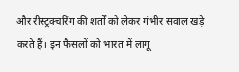और रीस्ट्रक्चरिंग की शर्तों को लेकर गंभीर सवाल खड़े करते हैं। इन फैसलों को भारत में लागू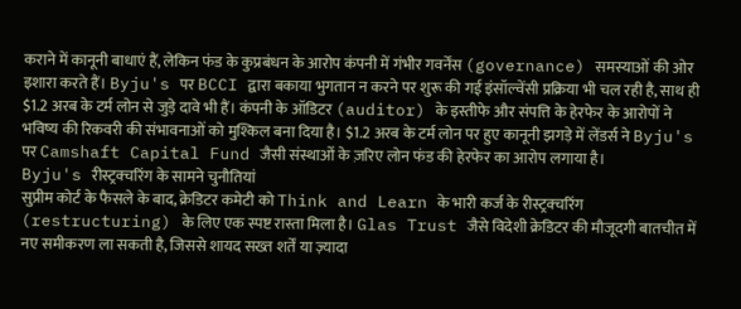कराने में कानूनी बाधाएं हैं, लेकिन फंड के कुप्रबंधन के आरोप कंपनी में गंभीर गवर्नेंस (governance) समस्याओं की ओर इशारा करते हैं। Byju's पर BCCI द्वारा बकाया भुगतान न करने पर शुरू की गई इंसॉल्वेंसी प्रक्रिया भी चल रही है, साथ ही $1.2 अरब के टर्म लोन से जुड़े दावे भी हैं। कंपनी के ऑडिटर (auditor) के इस्तीफे और संपत्ति के हेरफेर के आरोपों ने भविष्य की रिकवरी की संभावनाओं को मुश्किल बना दिया है। $1.2 अरब के टर्म लोन पर हुए कानूनी झगड़े में लेंडर्स ने Byju's पर Camshaft Capital Fund जैसी संस्थाओं के ज़रिए लोन फंड की हेरफेर का आरोप लगाया है।
Byju's रीस्ट्रक्चरिंग के सामने चुनौतियां
सुप्रीम कोर्ट के फैसले के बाद, क्रेडिटर कमेटी को Think and Learn के भारी कर्ज के रीस्ट्रक्चरिंग (restructuring) के लिए एक स्पष्ट रास्ता मिला है। Glas Trust जैसे विदेशी क्रेडिटर की मौजूदगी बातचीत में नए समीकरण ला सकती है, जिससे शायद सख्त शर्तें या ज़्यादा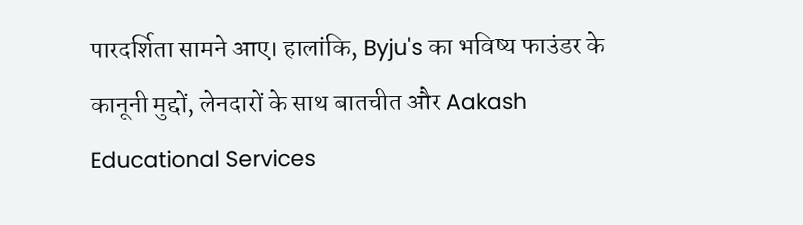पारदर्शिता सामने आए। हालांकि, Byju's का भविष्य फाउंडर के कानूनी मुद्दों, लेनदारों के साथ बातचीत और Aakash Educational Services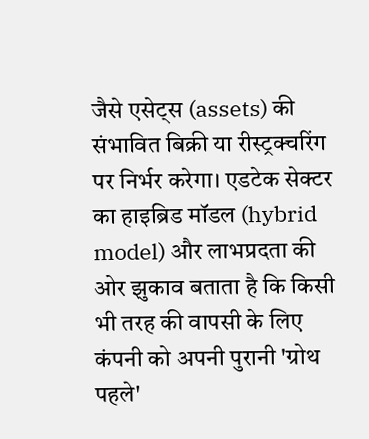जैसे एसेट्स (assets) की संभावित बिक्री या रीस्ट्रक्चरिंग पर निर्भर करेगा। एडटेक सेक्टर का हाइब्रिड मॉडल (hybrid model) और लाभप्रदता की ओर झुकाव बताता है कि किसी भी तरह की वापसी के लिए कंपनी को अपनी पुरानी 'ग्रोथ पहले'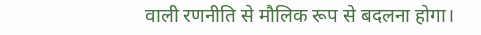वाली रणनीति से मौलिक रूप से बदलना होगा।